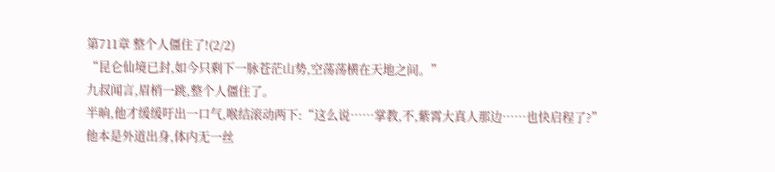第711章 整个人僵住了!(2/2)
“昆仑仙境已封,如今只剩下一脉苍茫山势,空荡荡横在天地之间。”
九叔闻言,眉梢一跳,整个人僵住了。
半晌,他才缓缓吁出一口气,喉结滚动两下:“这么说……掌教,不,紫霄大真人那边……也快启程了?”
他本是外道出身,体内无一丝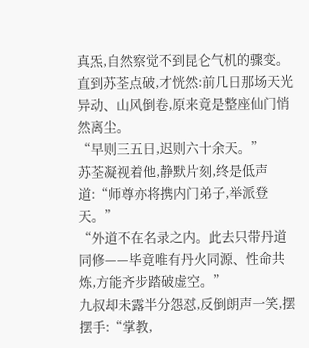真炁,自然察觉不到昆仑气机的骤变。直到苏荃点破,才恍然:前几日那场天光异动、山风倒卷,原来竟是整座仙门悄然离尘。
“早则三五日,迟则六十余天。”
苏荃凝视着他,静默片刻,终是低声道:“师尊亦将携内门弟子,举派登天。”
“外道不在名录之内。此去只带丹道同修——毕竟唯有丹火同源、性命共炼,方能齐步踏破虚空。”
九叔却未露半分怨怼,反倒朗声一笑,摆摆手:“掌教,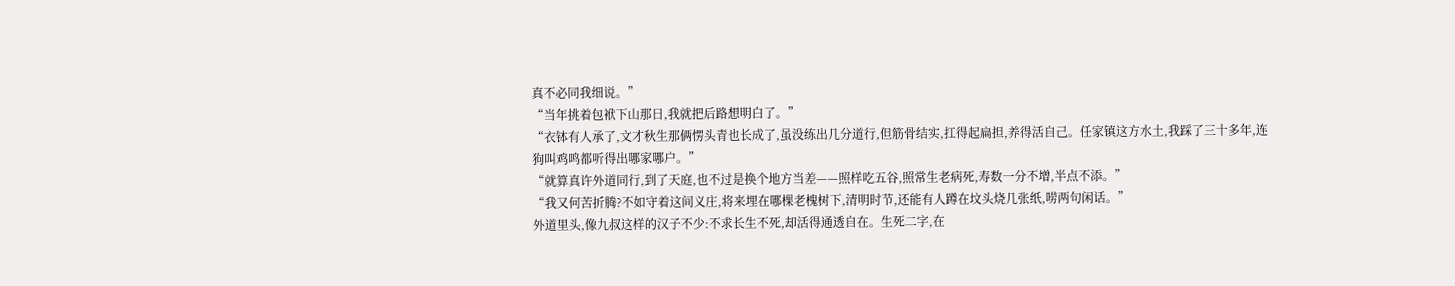真不必同我细说。”
“当年挑着包袱下山那日,我就把后路想明白了。”
“衣钵有人承了,文才秋生那俩愣头青也长成了,虽没练出几分道行,但筋骨结实,扛得起扁担,养得活自己。任家镇这方水土,我踩了三十多年,连狗叫鸡鸣都听得出哪家哪户。”
“就算真许外道同行,到了天庭,也不过是换个地方当差——照样吃五谷,照常生老病死,寿数一分不增,半点不添。”
“我又何苦折腾?不如守着这间义庄,将来埋在哪棵老槐树下,清明时节,还能有人蹲在坟头烧几张纸,唠两句闲话。”
外道里头,像九叔这样的汉子不少:不求长生不死,却活得通透自在。生死二字,在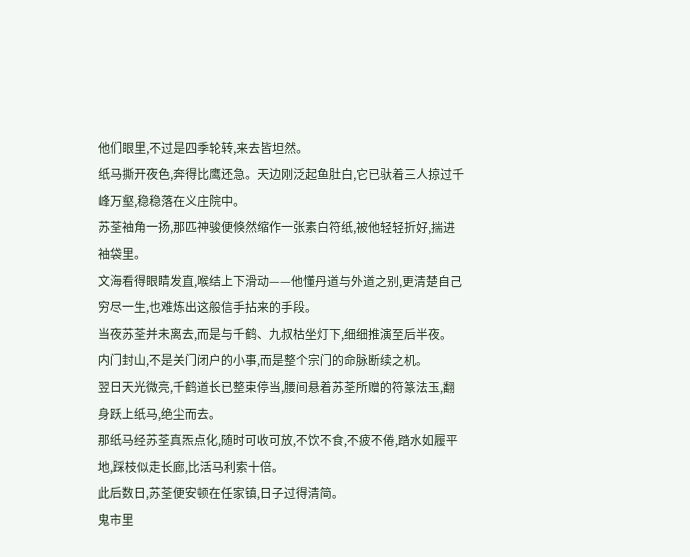他们眼里,不过是四季轮转,来去皆坦然。
纸马撕开夜色,奔得比鹰还急。天边刚泛起鱼肚白,它已驮着三人掠过千峰万壑,稳稳落在义庄院中。
苏荃袖角一扬,那匹神骏便倏然缩作一张素白符纸,被他轻轻折好,揣进袖袋里。
文海看得眼睛发直,喉结上下滑动——他懂丹道与外道之别,更清楚自己穷尽一生,也难炼出这般信手拈来的手段。
当夜苏荃并未离去,而是与千鹤、九叔枯坐灯下,细细推演至后半夜。
内门封山,不是关门闭户的小事,而是整个宗门的命脉断续之机。
翌日天光微亮,千鹤道长已整束停当,腰间悬着苏荃所赠的符篆法玉,翻身跃上纸马,绝尘而去。
那纸马经苏荃真炁点化,随时可收可放,不饮不食,不疲不倦,踏水如履平地,踩枝似走长廊,比活马利索十倍。
此后数日,苏荃便安顿在任家镇,日子过得清简。
鬼市里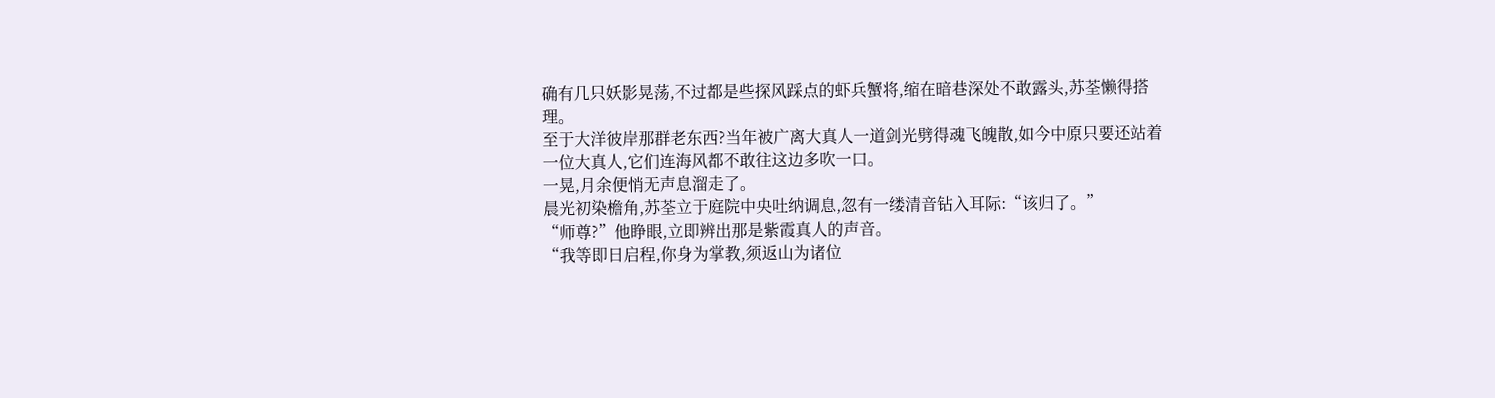确有几只妖影晃荡,不过都是些探风踩点的虾兵蟹将,缩在暗巷深处不敢露头,苏荃懒得搭理。
至于大洋彼岸那群老东西?当年被广离大真人一道剑光劈得魂飞魄散,如今中原只要还站着一位大真人,它们连海风都不敢往这边多吹一口。
一晃,月余便悄无声息溜走了。
晨光初染檐角,苏荃立于庭院中央吐纳调息,忽有一缕清音钻入耳际:“该归了。”
“师尊?”他睁眼,立即辨出那是紫霞真人的声音。
“我等即日启程,你身为掌教,须返山为诸位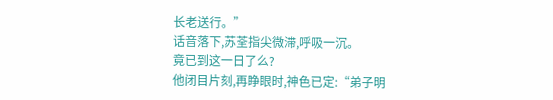长老送行。”
话音落下,苏荃指尖微滞,呼吸一沉。
竟已到这一日了么?
他闭目片刻,再睁眼时,神色已定:“弟子明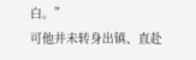白。”
可他并未转身出镇、直赴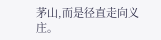茅山,而是径直走向义庄。